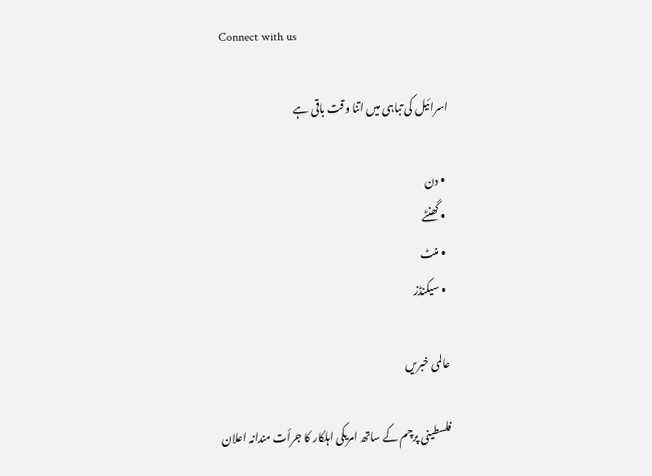Connect with us

اسرائیل کی تباہی میں اتنا وقت باقی ہے

  • دن
  • گھنٹے
  • منٹ
  • سیکنڈز

عالمی خبریں

فلسطینی پرچم کے ساتھ امریکی اہلکار کا جرأت مندانہ اعلان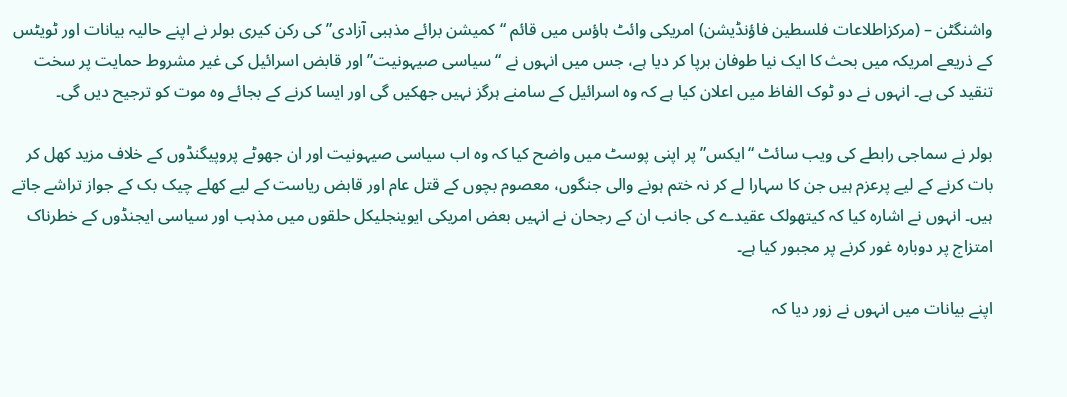واشنگٹن – (مرکزاطلاعات فلسطین فاؤنڈیشن) امریکی وائٹ ہاؤس میں قائم “کمیشن برائے مذہبی آزادی” کی رکن کیری بولر نے اپنے حالیہ بیانات اور ٹویٹس کے ذریعے امریکہ میں بحث کا ایک نیا طوفان برپا کر دیا ہے، جس میں انہوں نے “سیاسی صیہونیت” اور قابض اسرائیل کی غیر مشروط حمایت پر سخت تنقید کی ہے۔ انہوں نے دو ٹوک الفاظ میں اعلان کیا ہے کہ وہ اسرائیل کے سامنے ہرگز نہیں جھکیں گی اور ایسا کرنے کے بجائے وہ موت کو ترجیح دیں گی۔

بولر نے سماجی رابطے کی ویب سائٹ “ایکس” پر اپنی پوسٹ میں واضح کیا کہ وہ اب سیاسی صیہونیت اور ان جھوٹے پروپیگنڈوں کے خلاف مزید کھل کر بات کرنے کے لیے پرعزم ہیں جن کا سہارا لے کر نہ ختم ہونے والی جنگوں، معصوم بچوں کے قتل عام اور قابض ریاست کے لیے کھلے چیک بک کے جواز تراشے جاتے ہیں۔ انہوں نے اشارہ کیا کہ کیتھولک عقیدے کی جانب ان کے رجحان نے انہیں بعض امریکی ایوینجلیکل حلقوں میں مذہب اور سیاسی ایجنڈوں کے خطرناک امتزاج پر دوبارہ غور کرنے پر مجبور کیا ہے۔

اپنے بیانات میں انہوں نے زور دیا کہ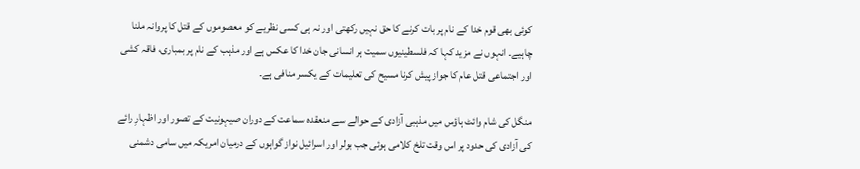کوئی بھی قوم خدا کے نام پر بات کرنے کا حق نہیں رکھتی اور نہ ہی کسی نظریے کو معصوموں کے قتل کا پروانہ ملنا چاہیے۔ انہوں نے مزید کہا کہ فلسطینیوں سمیت ہر انسانی جان خدا کا عکس ہے اور مذہب کے نام پر بمباری، فاقہ کشی اور اجتماعی قتل عام کا جواز پیش کرنا مسیح کی تعلیمات کے یکسر منافی ہے۔

منگل کی شام وائٹ ہاؤس میں مذہبی آزادی کے حوالے سے منعقدہ سماعت کے دوران صیہونیت کے تصور اور اظہارِ رائے کی آزادی کی حدود پر اس وقت تلخ کلامی ہوئی جب بولر اور اسرائیل نواز گواہوں کے درمیان امریکہ میں سامی دشمنی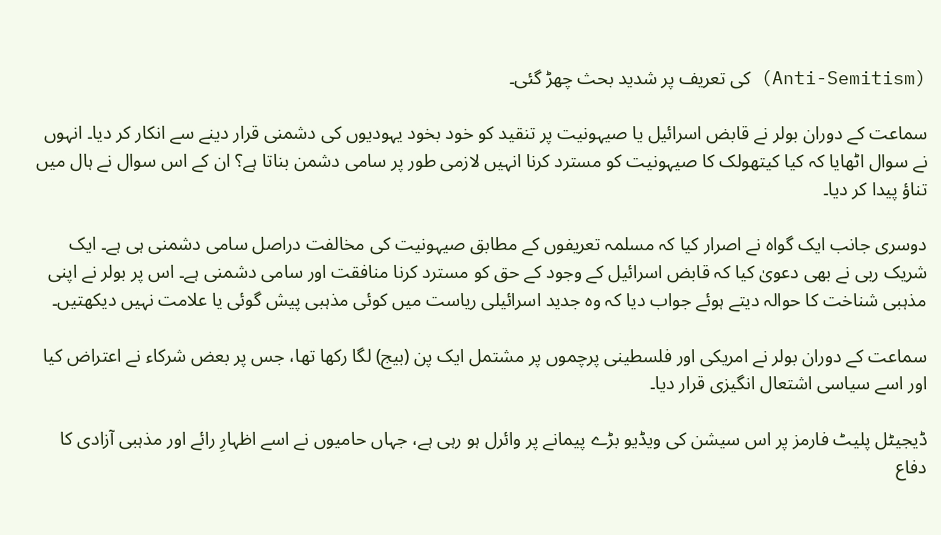(Anti-Semitism) کی تعریف پر شدید بحث چھڑ گئی۔

سماعت کے دوران بولر نے قابض اسرائیل یا صیہونیت پر تنقید کو خود بخود یہودیوں کی دشمنی قرار دینے سے انکار کر دیا۔ انہوں نے سوال اٹھایا کہ کیا کیتھولک کا صیہونیت کو مسترد کرنا انہیں لازمی طور پر سامی دشمن بناتا ہے؟ ان کے اس سوال نے ہال میں تناؤ پیدا کر دیا۔

دوسری جانب ایک گواہ نے اصرار کیا کہ مسلمہ تعریفوں کے مطابق صیہونیت کی مخالفت دراصل سامی دشمنی ہی ہے۔ ایک شریک ربی نے بھی دعویٰ کیا کہ قابض اسرائیل کے وجود کے حق کو مسترد کرنا منافقت اور سامی دشمنی ہے۔ اس پر بولر نے اپنی مذہبی شناخت کا حوالہ دیتے ہوئے جواب دیا کہ وہ جدید اسرائیلی ریاست میں کوئی مذہبی پیش گوئی یا علامت نہیں دیکھتیں۔

سماعت کے دوران بولر نے امریکی اور فلسطینی پرچموں پر مشتمل ایک پن (بیج) لگا رکھا تھا، جس پر بعض شرکاء نے اعتراض کیا اور اسے سیاسی اشتعال انگیزی قرار دیا۔

ڈیجیٹل پلیٹ فارمز پر اس سیشن کی ویڈیو بڑے پیمانے پر وائرل ہو رہی ہے، جہاں حامیوں نے اسے اظہارِ رائے اور مذہبی آزادی کا دفاع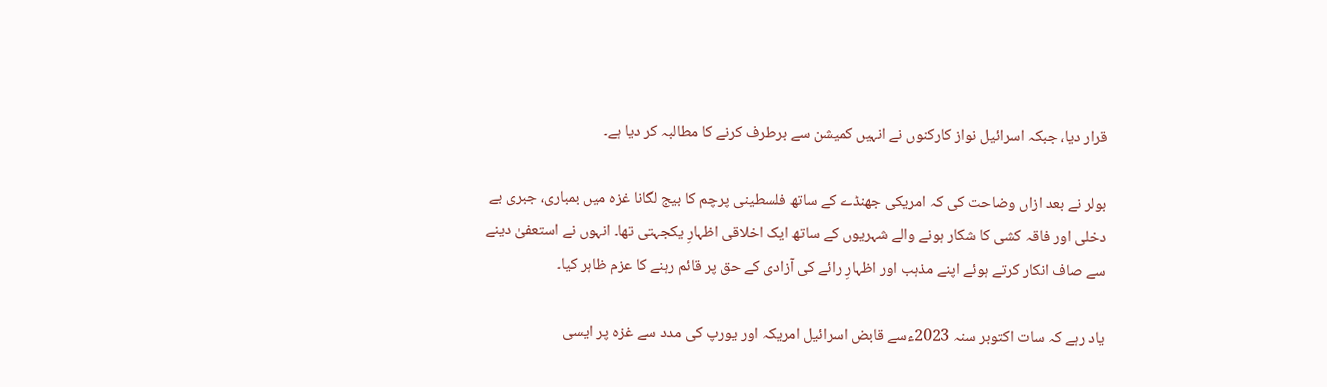قرار دیا، جبکہ اسرائیل نواز کارکنوں نے انہیں کمیشن سے برطرف کرنے کا مطالبہ کر دیا ہے۔

بولر نے بعد ازاں وضاحت کی کہ امریکی جھنڈے کے ساتھ فلسطینی پرچم کا بیج لگانا غزہ میں بمباری، جبری بے دخلی اور فاقہ کشی کا شکار ہونے والے شہریوں کے ساتھ ایک اخلاقی اظہارِ یکجہتی تھا۔ انہوں نے استعفیٰ دینے سے صاف انکار کرتے ہوئے اپنے مذہب اور اظہارِ رائے کی آزادی کے حق پر قائم رہنے کا عزم ظاہر کیا۔

یاد رہے کہ سات اکتوبر سنہ 2023ءسے قابض اسرائیل امریکہ اور یورپ کی مدد سے غزہ پر ایسی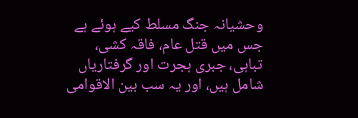وحشیانہ جنگ مسلط کیے ہوئے ہے جس میں قتل عام، فاقہ کشی، تباہی، جبری ہجرت اور گرفتاریاں شامل ہیں، اور یہ سب بین الاقوامی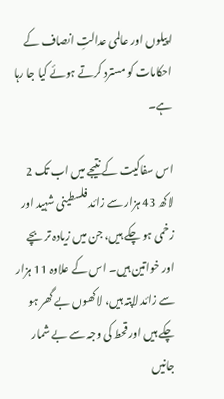اپیلوں اور عالمی عدالتِ انصاف کے احکامات کو مسترد کرتے ہوئے کیا جا رہا ہے۔

اس سفاکیت کے نتیجے میں اب تک 2 لاکھ 43 ہزار سے زائد فلسطینی شہید اور زخمی ہو چکے ہیں، جن میں زیادہ تر بچے اور خواتین ہیں۔ اس کے علاوہ 11 ہزار سے زائد لاپتہ ہیں، لاکھوں بے گھر ہو چکے ہیں اور قحط کی وجہ سے بے شمار جانیں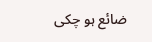ضائع ہو چکی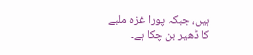ہیں، جبکہ پورا غزہ ملبے کا ڈھیر بن چکا ہے۔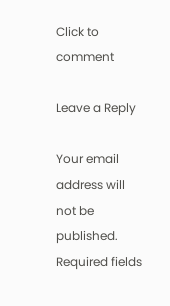Click to comment

Leave a Reply

Your email address will not be published. Required fields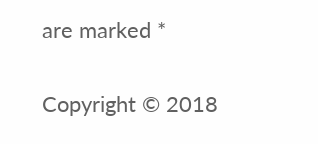are marked *

Copyright © 2018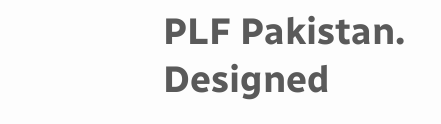PLF Pakistan. Designed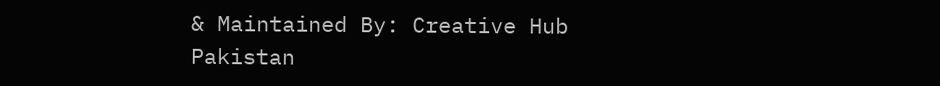& Maintained By: Creative Hub Pakistan